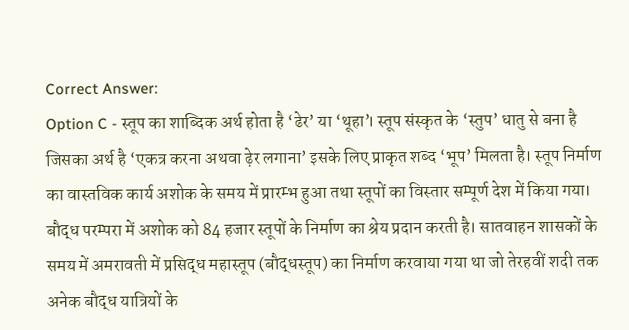Correct Answer:
Option C - स्तूप का शाब्दिक अर्थ होता है ‘ढेर’ या ‘थूहा’। स्तूप संस्कृत के ‘स्तुप’ धातु से बना है जिसका अर्थ है ‘एकत्र करना अथवा ढ़ेर लगाना’ इसके लिए प्राकृत शब्द ‘भूप’ मिलता है। स्तूप निर्माण का वास्तविक कार्य अशोक के समय में प्रारम्भ हुआ तथा स्तूपों का विस्तार सम्पूर्ण देश में किया गया। बौद्ध परम्परा में अशोक को 84 हजार स्तूपों के निर्माण का श्रेय प्रदान करती है। सातवाहन शासकों के समय में अमरावती में प्रसिद्ध महास्तूप (बौद्धस्तूप) का निर्माण करवाया गया था जो तेरहवीं शदी तक अनेक बौद्ध यात्रियों के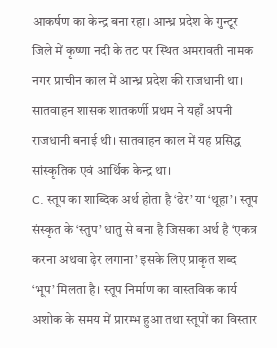आकर्षण का केन्द्र बना रहा। आन्ध्र प्रदेश के गुन्टूर जिले में कृष्णा नदी के तट पर स्थित अमरावती नामक नगर प्राचीन काल में आन्ध्र प्रदेश की राजधानी था। सातवाहन शासक शातकर्णी प्रथम ने यहाँ अपनी राजधानी बनाई थी। सातवाहन काल में यह प्रसिद्ध सांस्कृतिक एवं आर्थिक केन्द्र था।
C. स्तूप का शाब्दिक अर्थ होता है ‘ढेर’ या ‘थूहा’। स्तूप संस्कृत के ‘स्तुप’ धातु से बना है जिसका अर्थ है ‘एकत्र करना अथवा ढ़ेर लगाना’ इसके लिए प्राकृत शब्द ‘भूप’ मिलता है। स्तूप निर्माण का वास्तविक कार्य अशोक के समय में प्रारम्भ हुआ तथा स्तूपों का विस्तार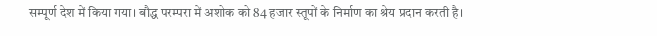सम्पूर्ण देश में किया गया। बौद्ध परम्परा में अशोक को 84 हजार स्तूपों के निर्माण का श्रेय प्रदान करती है।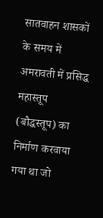सातवाहन शासकों के समय में अमरावती में प्रसिद्ध महास्तूप (बौद्धस्तूप) का निर्माण करवाया गया था जो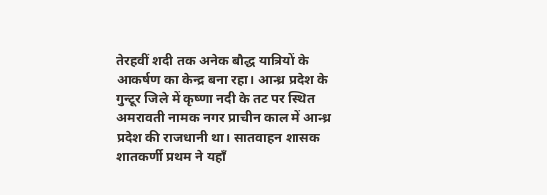तेरहवीं शदी तक अनेक बौद्ध यात्रियों के आकर्षण का केन्द्र बना रहा। आन्ध्र प्रदेश के गुन्टूर जिले में कृष्णा नदी के तट पर स्थित अमरावती नामक नगर प्राचीन काल में आन्ध्र प्रदेश की राजधानी था। सातवाहन शासक शातकर्णी प्रथम ने यहाँ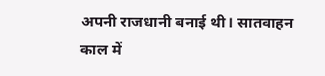अपनी राजधानी बनाई थी। सातवाहन काल में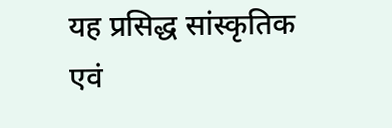यह प्रसिद्ध सांस्कृतिक एवं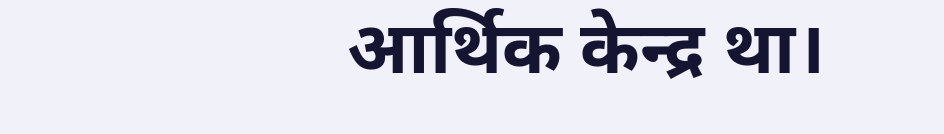आर्थिक केन्द्र था।